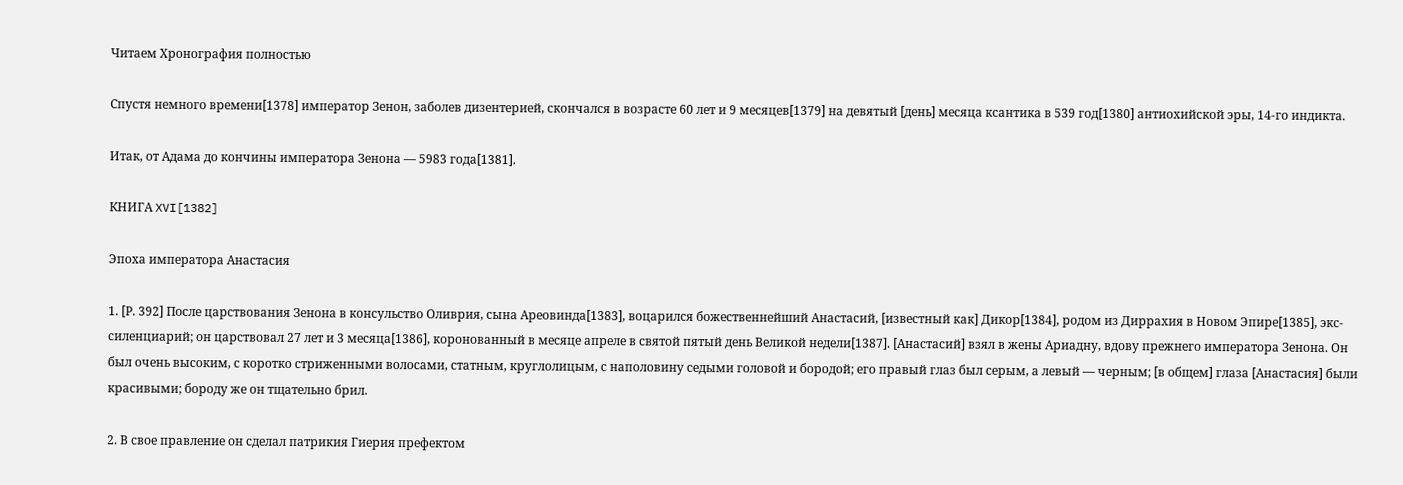Читаем Хронография полностью

Спустя немного времени[1378] император Зенон, заболев дизентерией, скончался в возрасте 60 лет и 9 месяцев[1379] на девятый [день] месяца ксантика в 539 год[1380] антиохийской эры, 14-го индикта.

Итак, от Адама до кончины императора Зенона — 5983 года[1381].

КНИГА XVI[1382]

Эпоха императора Анастасия

1. [Р. 392] После царствования Зенона в консульство Оливрия, сына Ареовинда[1383], воцарился божественнейший Анастасий, [известный как] Дикор[1384], родом из Диррахия в Новом Эпире[1385], экс-силенциарий; он царствовал 27 лет и 3 месяца[1386], коронованный в месяце апреле в святой пятый день Великой недели[1387]. [Анастасий] взял в жены Ариадну, вдову прежнего императора Зенона. Он был очень высоким, с коротко стриженными волосами, статным, круглолицым, с наполовину седыми головой и бородой; его правый глаз был серым, а левый — черным; [в общем] глаза [Анастасия] были красивыми; бороду же он тщательно брил.

2. В свое правление он сделал патрикия Гиерия префектом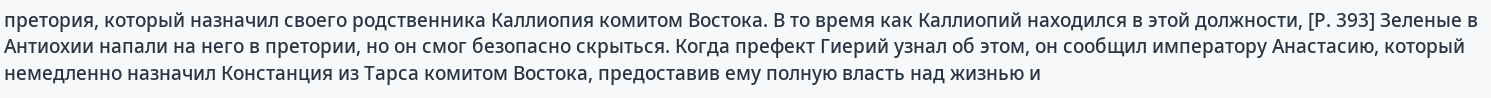претория, который назначил своего родственника Каллиопия комитом Востока. В то время как Каллиопий находился в этой должности, [Р. 393] Зеленые в Антиохии напали на него в претории, но он смог безопасно скрыться. Когда префект Гиерий узнал об этом, он сообщил императору Анастасию, который немедленно назначил Констанция из Тарса комитом Востока, предоставив ему полную власть над жизнью и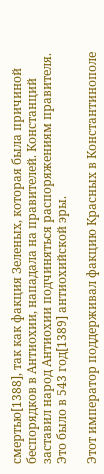смертью[1388], так как факция Зеленых, которая была причиной беспорядков в Антиохии, нападала на правителей. Констанций заставил народ Антиохии подчиняться распоряжениям правителя. Это было в 543 год[1389] антиохийской эры.

Этот император поддерживал факцию Красных в Константинополе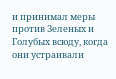и принимал меры против Зеленых и Голубых всюду, когда они устраивали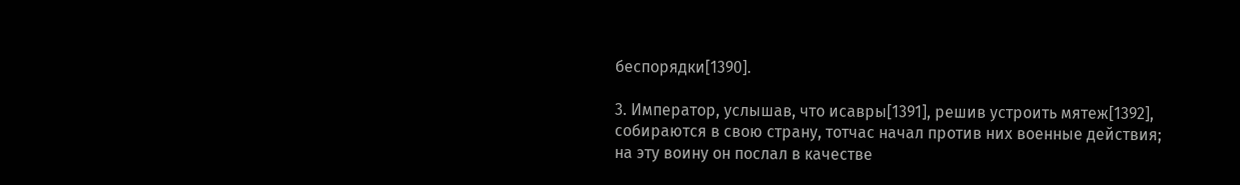беспорядки[1390].

3. Император, услышав, что исавры[1391], решив устроить мятеж[1392], собираются в свою страну, тотчас начал против них военные действия; на эту воину он послал в качестве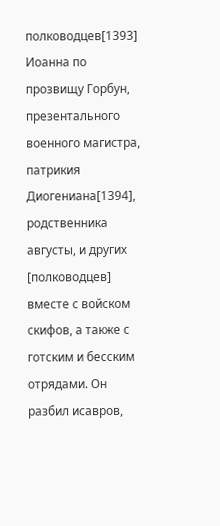полководцев[1393] Иоанна по прозвищу Горбун, презентального военного магистра, патрикия Диогениана[1394], родственника августы, и других [полководцев] вместе с войском скифов, а также с готским и бесским отрядами. Он разбил исавров,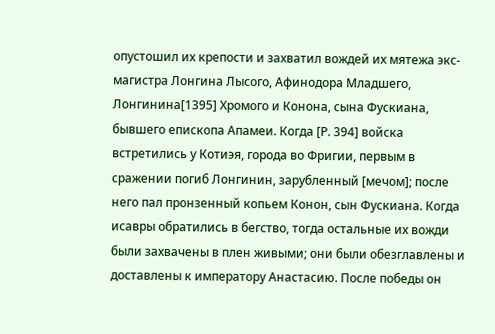опустошил их крепости и захватил вождей их мятежа экс-магистра Лонгина Лысого, Афинодора Младшего, Лонгинина[1395] Хромого и Конона, сына Фускиана, бывшего епископа Апамеи. Когда [Р. 394] войска встретились у Котиэя, города во Фригии, первым в сражении погиб Лонгинин, зарубленный [мечом]; после него пал пронзенный копьем Конон, сын Фускиана. Когда исавры обратились в бегство, тогда остальные их вожди были захвачены в плен живыми; они были обезглавлены и доставлены к императору Анастасию. После победы он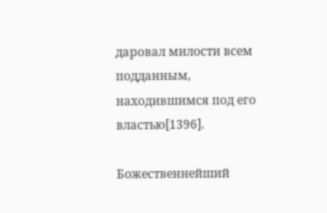даровал милости всем подданным, находившимся под его властью[1396].

Божественнейший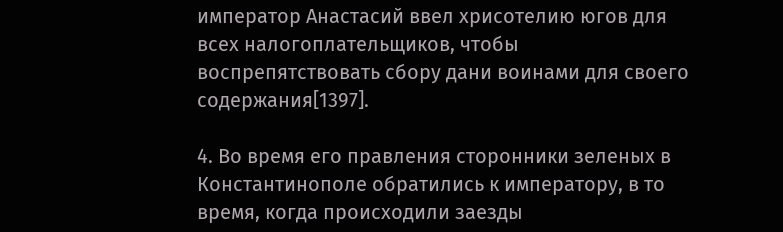император Анастасий ввел хрисотелию югов для всех налогоплательщиков, чтобы воспрепятствовать сбору дани воинами для своего содержания[1397].

4. Во время его правления сторонники зеленых в Константинополе обратились к императору, в то время, когда происходили заезды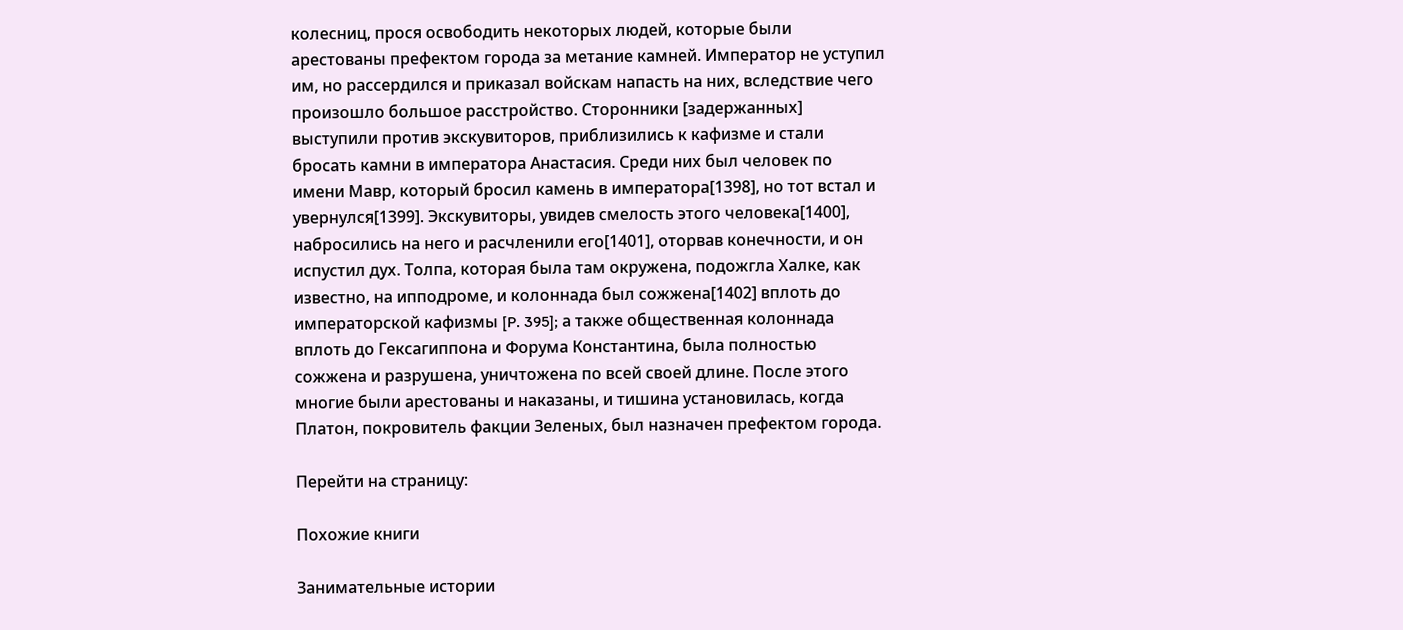колесниц, прося освободить некоторых людей, которые были арестованы префектом города за метание камней. Император не уступил им, но рассердился и приказал войскам напасть на них, вследствие чего произошло большое расстройство. Сторонники [задержанных] выступили против экскувиторов, приблизились к кафизме и стали бросать камни в императора Анастасия. Среди них был человек по имени Мавр, который бросил камень в императора[1398], но тот встал и увернулся[1399]. Экскувиторы, увидев смелость этого человека[1400], набросились на него и расчленили его[1401], оторвав конечности, и он испустил дух. Толпа, которая была там окружена, подожгла Халке, как известно, на ипподроме, и колоннада был сожжена[1402] вплоть до императорской кафизмы [P. 395]; а также общественная колоннада вплоть до Гексагиппона и Форума Константина, была полностью сожжена и разрушена, уничтожена по всей своей длине. После этого многие были арестованы и наказаны, и тишина установилась, когда Платон, покровитель факции Зеленых, был назначен префектом города.

Перейти на страницу:

Похожие книги

Занимательные истории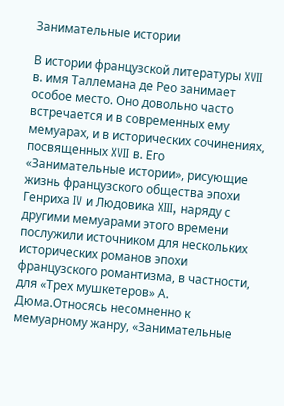Занимательные истории

В истории французской литературы XVII в. имя Таллемана де Рео занимает особое место. Оно довольно часто встречается и в современных ему мемуарах, и в исторических сочинениях, посвященных XVII в. Его «Занимательные истории», рисующие жизнь французского общества эпохи Генриха IV и Людовика XIII, наряду с другими мемуарами этого времени послужили источником для нескольких исторических романов эпохи французского романтизма, в частности, для «Трех мушкетеров» А. Дюма.Относясь несомненно к мемуарному жанру, «Занимательные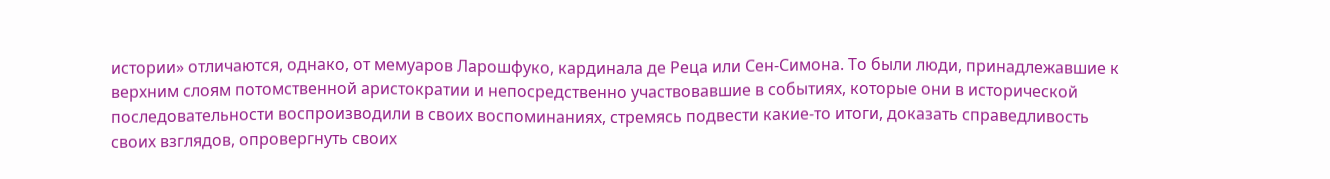истории» отличаются, однако, от мемуаров Ларошфуко, кардинала де Реца или Сен-Симона. То были люди, принадлежавшие к верхним слоям потомственной аристократии и непосредственно участвовавшие в событиях, которые они в исторической последовательности воспроизводили в своих воспоминаниях, стремясь подвести какие-то итоги, доказать справедливость своих взглядов, опровергнуть своих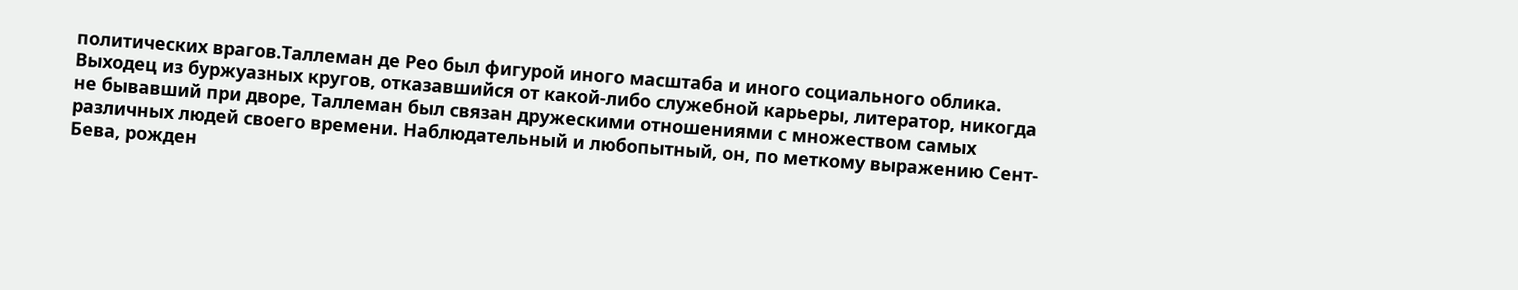политических врагов.Таллеман де Рео был фигурой иного масштаба и иного социального облика. Выходец из буржуазных кругов, отказавшийся от какой-либо служебной карьеры, литератор, никогда не бывавший при дворе, Таллеман был связан дружескими отношениями с множеством самых различных людей своего времени. Наблюдательный и любопытный, он, по меткому выражению Сент-Бева, рожден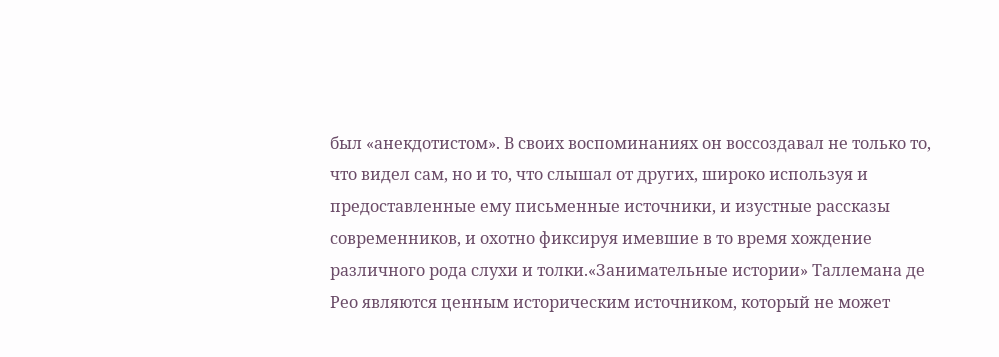был «анекдотистом». В своих воспоминаниях он воссоздавал не только то, что видел сам, но и то, что слышал от других, широко используя и предоставленные ему письменные источники, и изустные рассказы современников, и охотно фиксируя имевшие в то время хождение различного рода слухи и толки.«Занимательные истории» Таллемана де Рео являются ценным историческим источником, который не может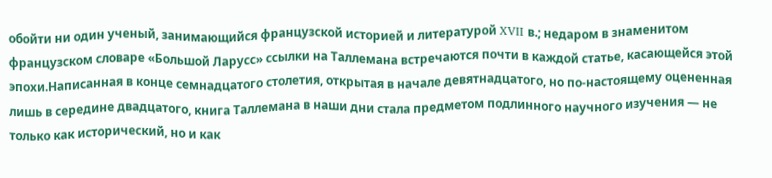обойти ни один ученый, занимающийся французской историей и литературой XVII в.; недаром в знаменитом французском словаре «Большой Ларусс» ссылки на Таллемана встречаются почти в каждой статье, касающейся этой эпохи.Написанная в конце семнадцатого столетия, открытая в начале девятнадцатого, но по-настоящему оцененная лишь в середине двадцатого, книга Таллемана в наши дни стала предметом подлинного научного изучения — не только как исторический, но и как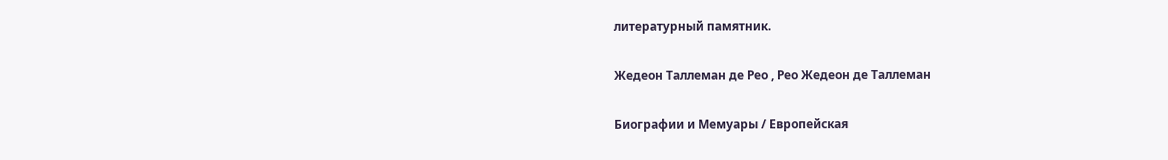литературный памятник.

Жедеон Таллеман де Рео , Рео Жедеон де Таллеман

Биографии и Мемуары / Европейская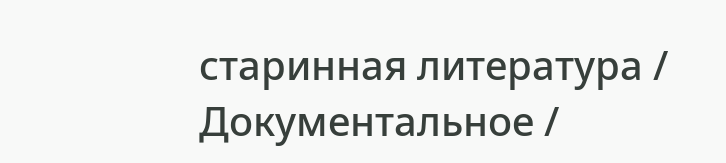старинная литература / Документальное /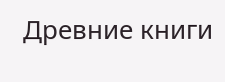Древние книги